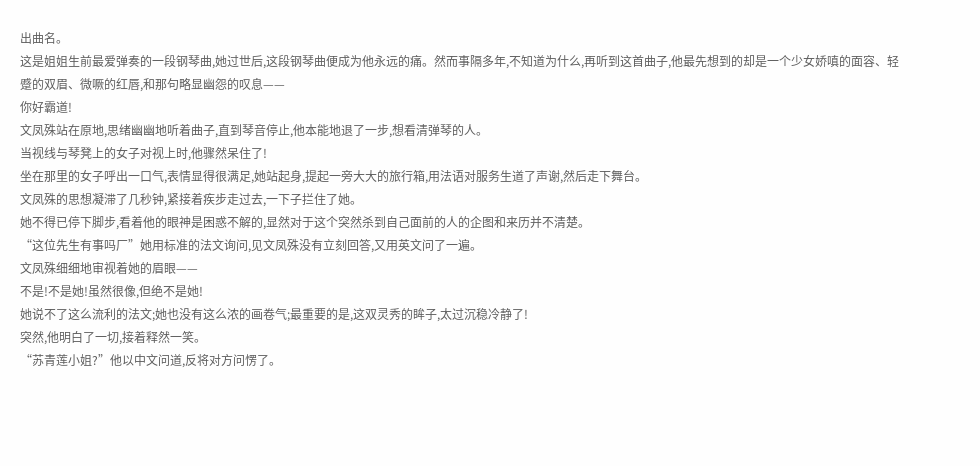出曲名。
这是姐姐生前最爱弹奏的一段钢琴曲,她过世后,这段钢琴曲便成为他永远的痛。然而事隔多年,不知道为什么,再听到这首曲子,他最先想到的却是一个少女娇嗔的面容、轻蹙的双眉、微噘的红唇,和那句略显幽怨的叹息——
你好霸道!
文凤殊站在原地,思绪幽幽地听着曲子,直到琴音停止,他本能地退了一步,想看清弹琴的人。
当视线与琴凳上的女子对视上时,他骤然呆住了!
坐在那里的女子呼出一口气,表情显得很满足,她站起身,提起一旁大大的旅行箱,用法语对服务生道了声谢,然后走下舞台。
文凤殊的思想凝滞了几秒钟,紧接着疾步走过去,一下子拦住了她。
她不得已停下脚步,看着他的眼神是困惑不解的,显然对于这个突然杀到自己面前的人的企图和来历并不清楚。
“这位先生有事吗厂”她用标准的法文询问,见文凤殊没有立刻回答,又用英文问了一遍。
文凤殊细细地审视着她的眉眼——
不是!不是她!虽然很像,但绝不是她!
她说不了这么流利的法文;她也没有这么浓的画卷气;最重要的是,这双灵秀的眸子,太过沉稳冷静了!
突然,他明白了一切,接着释然一笑。
“苏青莲小姐?”他以中文问道,反将对方问愣了。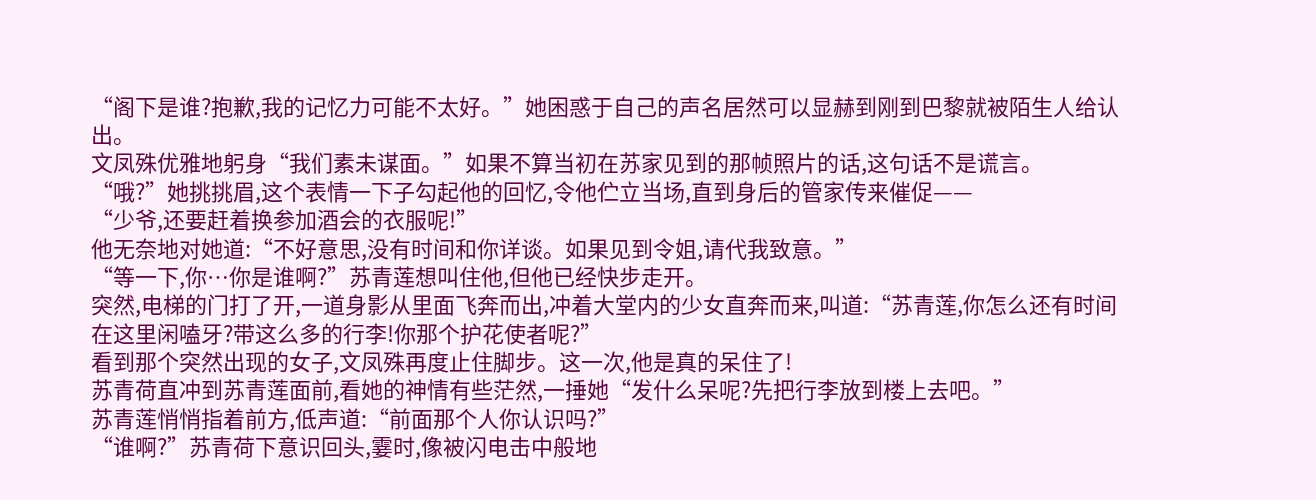“阁下是谁?抱歉,我的记忆力可能不太好。”她困惑于自己的声名居然可以显赫到刚到巴黎就被陌生人给认出。
文凤殊优雅地躬身“我们素未谋面。”如果不算当初在苏家见到的那帧照片的话,这句话不是谎言。
“哦?”她挑挑眉,这个表情一下子勾起他的回忆,令他伫立当场,直到身后的管家传来催促——
“少爷,还要赶着换参加酒会的衣服呢!”
他无奈地对她道:“不好意思,没有时间和你详谈。如果见到令姐,请代我致意。”
“等一下,你…你是谁啊?”苏青莲想叫住他,但他已经快步走开。
突然,电梯的门打了开,一道身影从里面飞奔而出,冲着大堂内的少女直奔而来,叫道:“苏青莲,你怎么还有时间在这里闲嗑牙?带这么多的行李!你那个护花使者呢?”
看到那个突然出现的女子,文凤殊再度止住脚步。这一次,他是真的呆住了!
苏青荷直冲到苏青莲面前,看她的神情有些茫然,一捶她“发什么呆呢?先把行李放到楼上去吧。”
苏青莲悄悄指着前方,低声道:“前面那个人你认识吗?”
“谁啊?”苏青荷下意识回头,霎时,像被闪电击中般地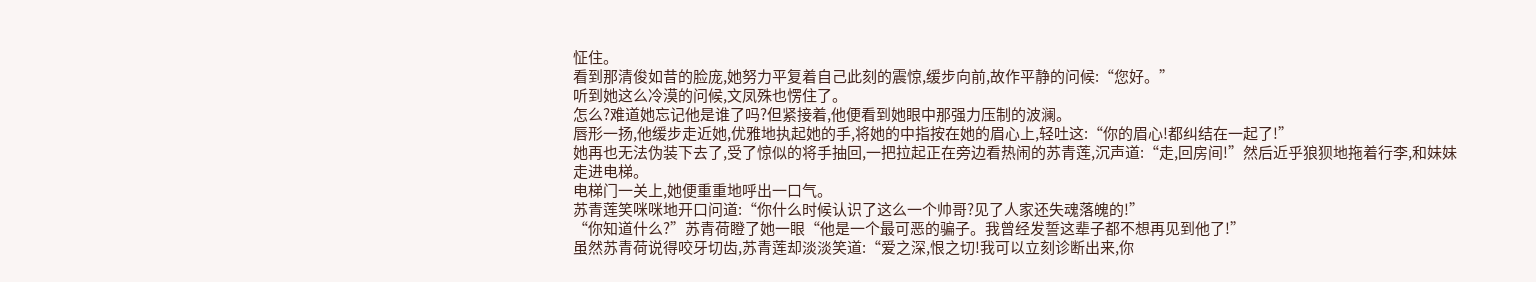怔住。
看到那清俊如昔的脸庞,她努力平复着自己此刻的震惊,缓步向前,故作平静的问候:“您好。”
听到她这么冷漠的问候,文凤殊也愣住了。
怎么?难道她忘记他是谁了吗?但紧接着,他便看到她眼中那强力压制的波澜。
唇形一扬,他缓步走近她,优雅地执起她的手,将她的中指按在她的眉心上,轻吐这:“你的眉心!都纠结在一起了!”
她再也无法伪装下去了,受了惊似的将手抽回,一把拉起正在旁边看热闹的苏青莲,沉声道:“走,回房间!”然后近乎狼狈地拖着行李,和妹妹走进电梯。
电梯门一关上,她便重重地呼出一口气。
苏青莲笑咪咪地开口问道:“你什么时候认识了这么一个帅哥?见了人家还失魂落魄的!”
“你知道什么?”苏青荷瞪了她一眼“他是一个最可恶的骗子。我曾经发誓这辈子都不想再见到他了!”
虽然苏青荷说得咬牙切齿,苏青莲却淡淡笑道:“爱之深,恨之切!我可以立刻诊断出来,你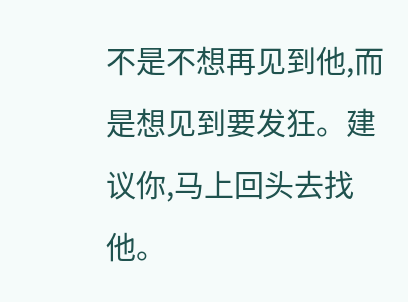不是不想再见到他,而是想见到要发狂。建议你,马上回头去找他。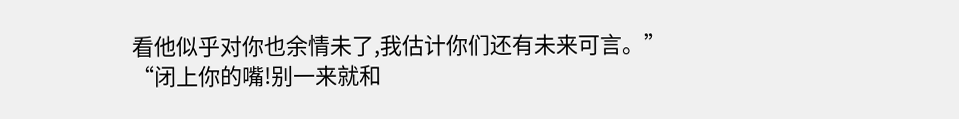看他似乎对你也余情未了,我估计你们还有未来可言。”
“闭上你的嘴!别一来就和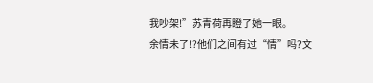我吵架!”苏青荷再瞪了她一眼。
余情未了!?他们之间有过“情”吗?文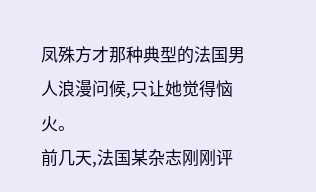凤殊方才那种典型的法国男人浪漫问候,只让她觉得恼火。
前几天,法国某杂志刚刚评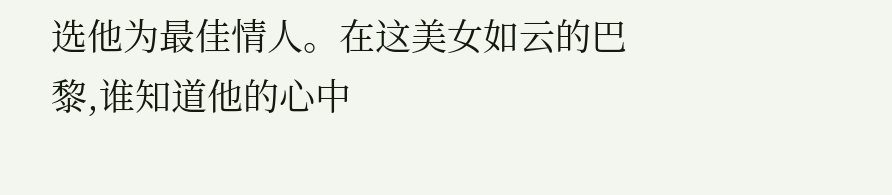选他为最佳情人。在这美女如云的巴黎,谁知道他的心中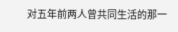对五年前两人曾共同生活的那一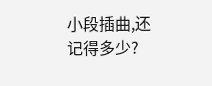小段插曲,还记得多少?